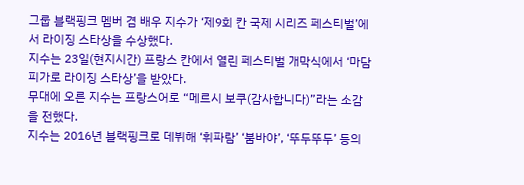그룹 블랙핑크 멤버 겸 배우 지수가 ‘제9회 칸 국제 시리즈 페스티벌’에서 라이징 스타상을 수상했다.
지수는 23일(현지시간) 프랑스 칸에서 열린 페스티벌 개막식에서 ‘마담 피가로 라이징 스타상’을 받았다.
무대에 오른 지수는 프랑스어로 “메르시 보쿠(감사합니다)”라는 소감을 전했다.
지수는 2016년 블랙핑크로 데뷔해 ‘휘파람’ ‘붐바야’, ‘뚜두뚜두’ 등의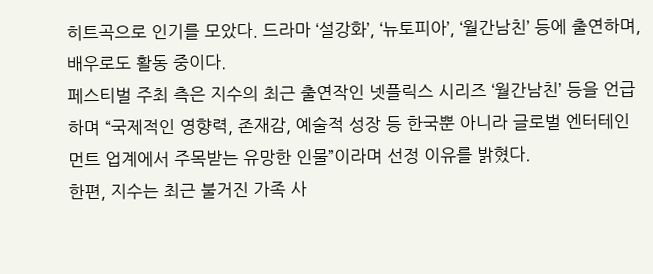히트곡으로 인기를 모았다. 드라마 ‘설강화’, ‘뉴토피아’, ‘월간남친’ 등에 출연하며, 배우로도 활동 중이다.
페스티벌 주최 측은 지수의 최근 출연작인 넷플릭스 시리즈 ‘월간남친’ 등을 언급하며 “국제적인 영향력, 존재감, 예술적 성장 등 한국뿐 아니라 글로벌 엔터테인먼트 업계에서 주목받는 유망한 인물”이라며 선정 이유를 밝혔다.
한편, 지수는 최근 불거진 가족 사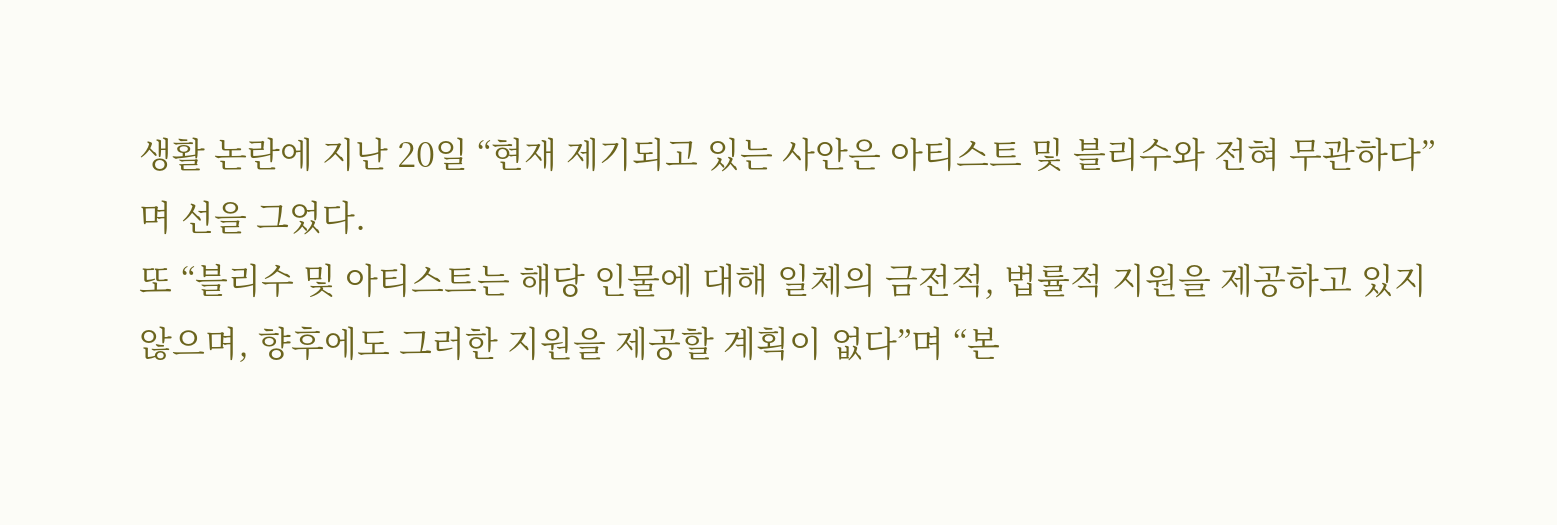생활 논란에 지난 20일 “현재 제기되고 있는 사안은 아티스트 및 블리수와 전혀 무관하다”며 선을 그었다.
또 “블리수 및 아티스트는 해당 인물에 대해 일체의 금전적, 법률적 지원을 제공하고 있지 않으며, 향후에도 그러한 지원을 제공할 계획이 없다”며 “본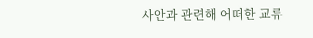사안과 관련해 어떠한 교류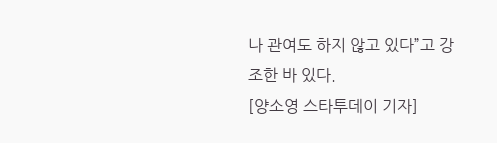나 관여도 하지 않고 있다”고 강조한 바 있다.
[양소영 스타투데이 기자]